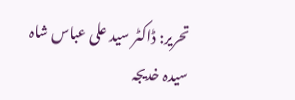تحریر: ڈاکٹر سید علی عباس شاہ سیدہ خدیجہ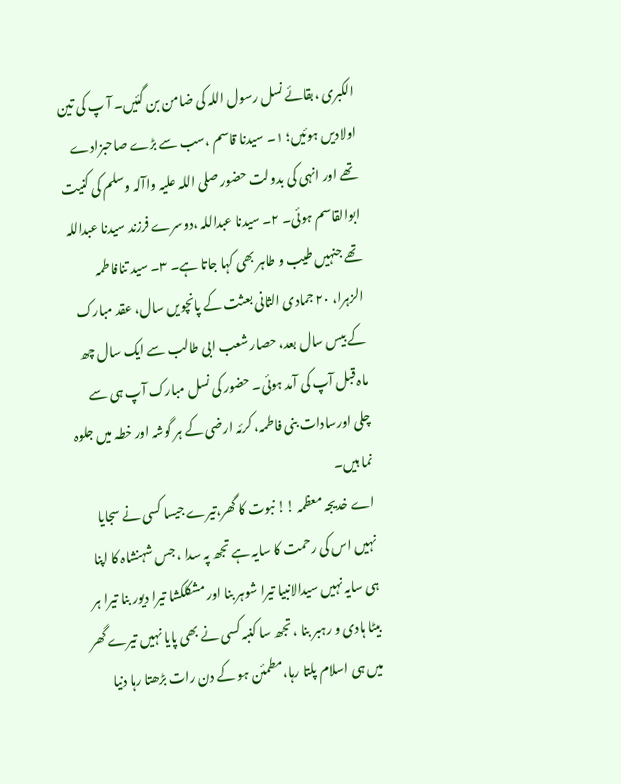الکبری ،بقائے نسل رسول اللہ کی ضامن بن گئیں۔ آ پ کی تین اولادیں ہوئیں؛ ١۔ سیدنا قاسم ،سب سے بڑے صاحبزادے تھے اور انہی کی بدولت حضور صلی اللہ علیہ واآلہ وسلم کی کنیت ابوالقاسم ہوئی۔ ٢۔ سیدنا عبداللہ ،دوسرے فرزند سیدنا عبداللہ تھے جنہیں طیب و طاہر بھی کہا جاتا ہے۔ ٣۔ سید تنافاطمہ الزہرا، ٢٠ جمادی الثانی بعثت کے پانچویں سال، عقد مبارک کے بیس سال بعد، حصار شعب ابی طالب سے ایک سال چھ ماہ قبل آپ کی آمد ہوئی۔ حضور کی نسل مبارک آپ ہی سے چلی اورسادات بنی فاطمہ، کرئہ ارضی کے ہر گوشہ اور خطہ میں جلوہ نما ہیں۔
اے خدیجہ معظمہ !! نبوت کا گھر،تیرے جیسا کسی نے سجایا نہیں اس کی رحمت کا سایہ ہے تجھ پہ سدا ، جس شہنشاہ کا اپنا ہی سایہ نہیں سیدالانبیا تیرا شوہر بنا اور مشکلکشا تیرا دیور بنا تیرا ہر بیٹا ہادی و رہبر بنا ، تجھ سا کنبہ کسی نے بھی پایا نہیں تیرے گھر میں ہی اسلام پلتا رہا،مطمئن ہو کے دن رات بڑھتا رہا دنیا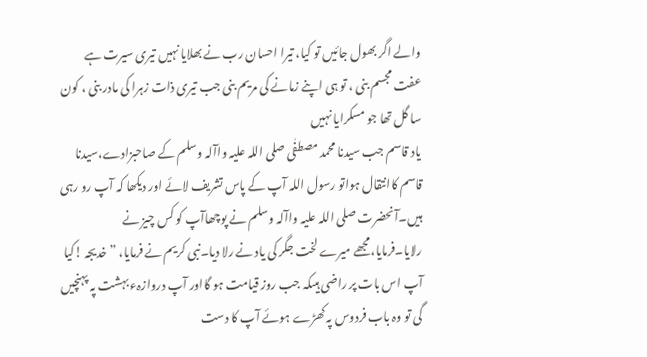والے اگر بھول جائیں تو کیا، تیرا احسان رب نے بھلایا نہیں تیری سیرت ہے عفت مجسم بنی ، تو ہی اپنے زمانے کی مریم بنی جب تیری ذات زہرا کی مادر بنی ، کون سا گل تھا جو مسکرایا نہیں
یاد قاسم جب سیدنا محمد مصطفٰی صلی اللہ علیہ واآلہ وسلم کے صاحبزادے،سیدنا قاسم کاانتقال ہواتو رسول اللہ آپ کے پاس تشریف لائے اور دیکھا کہ آپ رو رہی ہیں۔آنحضرت صلی اللہ علیہ واآلہ وسلم نے پوچھاآپ کو کس چیز نے رلایا۔فرمایا،مجھے میرے لخت جگر کی یاد نے رلا دیا۔نبی کریم نے فرمایا، ”خدیجہ !کیا آپ اس بات پر راضی ہیںکہ جب روز قیامت ہو گااور آپ دروازہء بہشت پہ پہنچیں گی تو وہ باب فردوس پہ کھڑے ہوئے آپ کا دست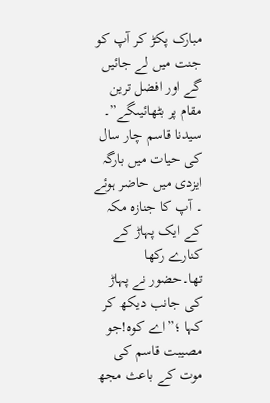مبارک پکڑ کر آپ کو جنت میں لے جائیں گے اور افضل ترین مقام پر بٹھائیںگے”۔ سیدنا قاسم چار سال کی حیات میں بارگہ ایزدی میں حاضر ہوئے ۔ آپ کا جنازہ مکہ کے ایک پہاڑ کے کنارے رکھا تھا۔حضور نے پہاڑ کی جانب دیکھ کر کہا ؛”اے کوہ!جو مصیبت قاسم کی موت کے باعث مجھ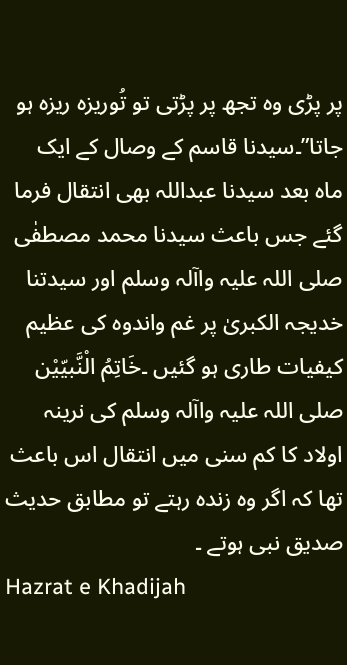پر پڑی وہ تجھ پر پڑتی تو تُوریزہ ریزہ ہو جاتا”۔سیدنا قاسم کے وصال کے ایک ماہ بعد سیدنا عبداللہ بھی انتقال فرما گئے جس باعث سیدنا محمد مصطفٰی صلی اللہ علیہ واآلہ وسلم اور سیدتنا خدیجہ الکبریٰ پر غم واندوہ کی عظیم کیفیات طاری ہو گئیں ۔خَاتِمُ الْنَّبیّیْن صلی اللہ علیہ واآلہ وسلم کی نرینہ اولاد کا کم سنی میں انتقال اس باعث تھا کہ اگر وہ زندہ رہتے تو مطابق حدیث صدیق نبی ہوتے ۔
Hazrat e Khadijah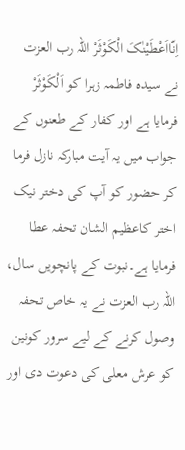اِنّااَعْطَیْنٰکَ الْکَوْثَرْ اللہ رب العزت نے سیدہ فاطمہ زہرا کو اَلْکَوْثَرْ فرمایا ہے اور کفار کے طعنوں کے جواب میں یہ آیت مبارکہ نازل فرما کر حضور کو آپ کی دختر نیک اختر کاعظیم الشان تحفہ عطا فرمایا ہے۔نبوت کے پانچویں سال، اللہ رب العزت نے یہ خاص تحفہ وصول کرنے کے لیے سرور کونین کو عرش معلی کی دعوت دی اور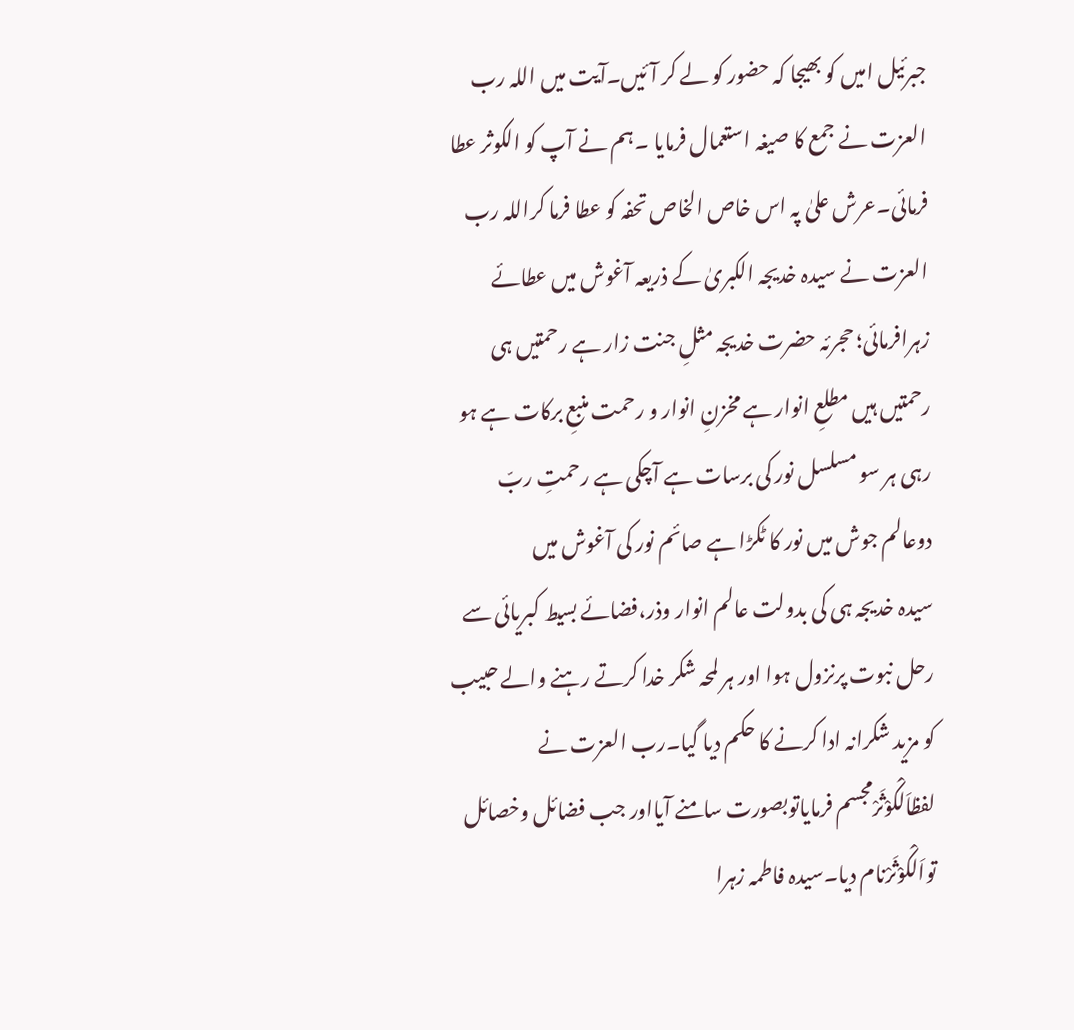جبرئیل امیں کو بھیجا کہ حضور کو لے کر آئیں۔آیت میں اللہ رب العزت نے جمع کا صیغہ استعمال فرمایا ۔ہم نے آپ کو الکوثر عطا فرمائی۔عرش علیٰ پہ اس خاص الخاص تحفہ کو عطا فرما کراللہ رب العزت نے سیدہ خدیجہ الکبریٰ کے ذریعہ آغوش میں عطائے زہرافرمائی؛ حجرئہ حضرت خدیجہ مثلِ جنت زار ہے رحمتیں ہی رحمتیں ہیں مطلعِ انوار ہے مخزنِ انوار و رحمت منبعِ برکات ہے ہو رہی ہر سو مسلسل نور کی برسات ہے آچکی ہے رحمتِ ربّ دوعالم جوش میں نور کا ٹکڑا ہے صائم نور کی آغوش میں
سیدہ خدیجہ ہی کی بدولت عالم انوار وذر،فضائے بسیط کبریائی سے رحل نبوت پرنزول ہوا اور ہر لمحہ شکر خدا کرتے رہنے والے حبیب کو مزید شکرانہ ادا کرنے کا حکم دیا گیا۔رب العزت نے لفظاَلْکَوْثَرْمجسم فرمایاتوبصورت سامنے آیااور جب فضائل وخصائل تواَلْکَوْثَرْنام دیا۔سیدہ فاطمہ زہرا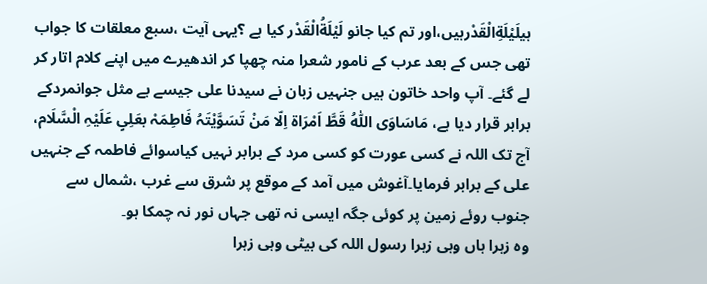ہیلَیْلَةِالْقَدْرہیں،اور تم کیا جانو لَیْلَةُالْقَدْر کیا ہے ؟یہی آیت ،سبع معلقات کا جواب تھی جس کے بعد عرب کے نامور شعرا منہ چھپا کر اندھیرے میں اپنے کلام اتار کر لے گئے۔ آپ واحد خاتون ہیں جنہیں زبان نے سیدنا علی جیسے بے مثل جوانمردکے برابر قرار دیا ہے، مَاسَاوَی اللّٰہُ قَطَّ اَمْرَاة اِلّا مَنْ تَسَوَّیْتَہُ فَاطِمَہْ بعَلِیٍ عَلَیْہِ الْسَّلَام، آج تک اللہ نے کسی عورت کو کسی مرد کے برابر نہیں کیاسوائے فاطمہ کے جنہیں علی کے برابر فرمایا۔آغوش میں آمد کے موقع پر شرق سے غرب ،شمال سے جنوب روئے زمین پر کوئی جگہ ایسی نہ تھی جہاں نور نہ چمکا ہو۔
وہ زہرا ہاں وہی زہرا رسول اللہ کی بیٹی وہی زہرا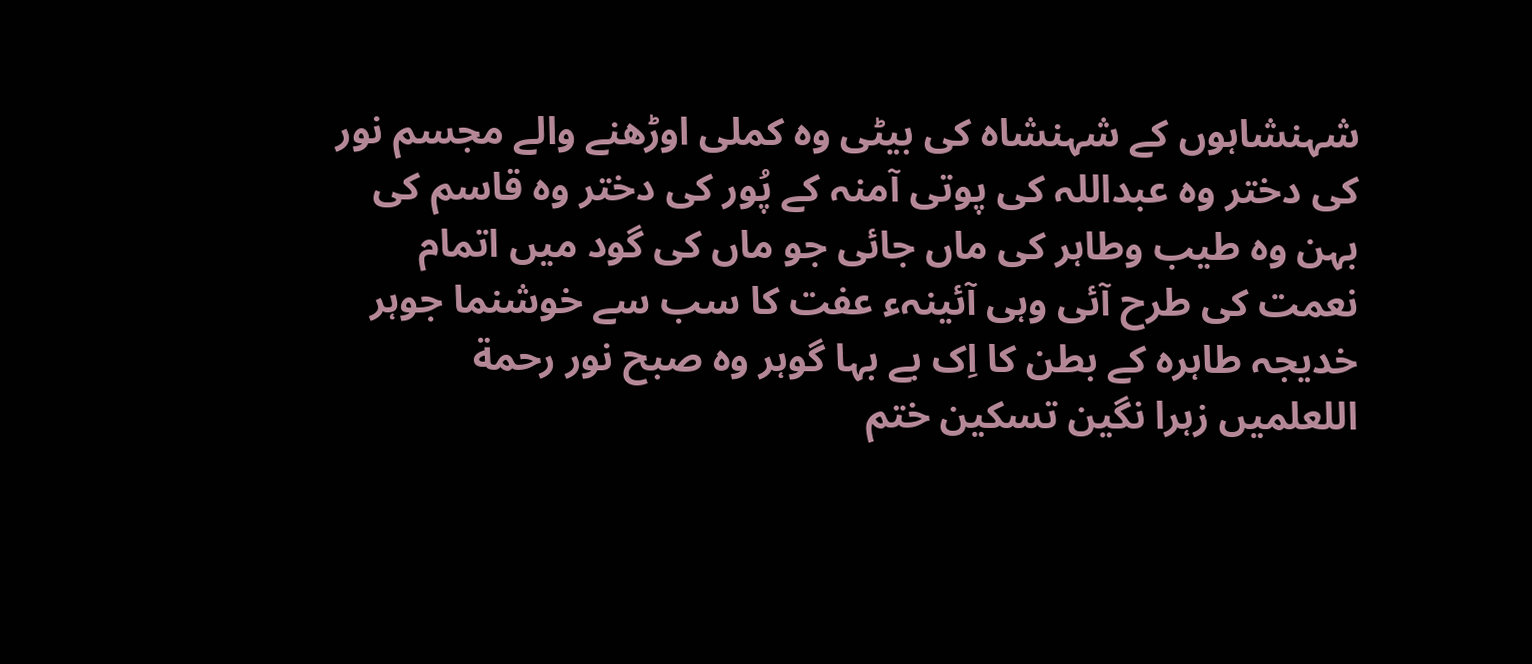شہنشاہوں کے شہنشاہ کی بیٹی وہ کملی اوڑھنے والے مجسم نور کی دختر وہ عبداللہ کی پوتی آمنہ کے پُور کی دختر وہ قاسم کی بہن وہ طیب وطاہر کی ماں جائی جو ماں کی گود میں اتمام نعمت کی طرح آئی وہی آئینہء عفت کا سب سے خوشنما جوہر خدیجہ طاہرہ کے بطن کا اِک بے بہا گوہر وہ صبح نور رحمة اللعلمیں زہرا نگین تسکین ختم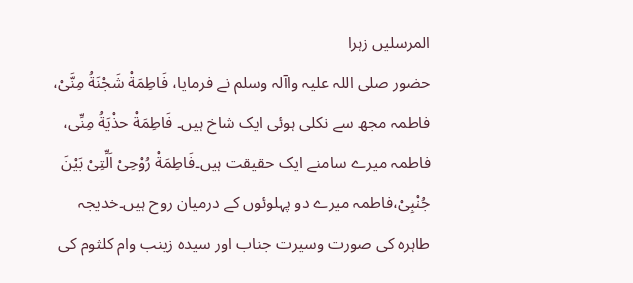المرسلیں زہرا
حضور صلی اللہ علیہ واآلہ وسلم نے فرمایا، فَاطِمَةْ شَجْنَةُ مِنَّیْ، فاطمہ مجھ سے نکلی ہوئی ایک شاخ ہیں۔ فَاطِمَةْ حذْیَةُ مِنِّی، فاطمہ میرے سامنے ایک حقیقت ہیں۔فَاطِمَةْ رُوْحِیْ اَلِّتِیْ بَیْنَ جُنْبِیْ،فاطمہ میرے دو پہلوئوں کے درمیان روح ہیں۔خدیجہ طاہرہ کی صورت وسیرت جناب اور سیدہ زینب وام کلثوم کی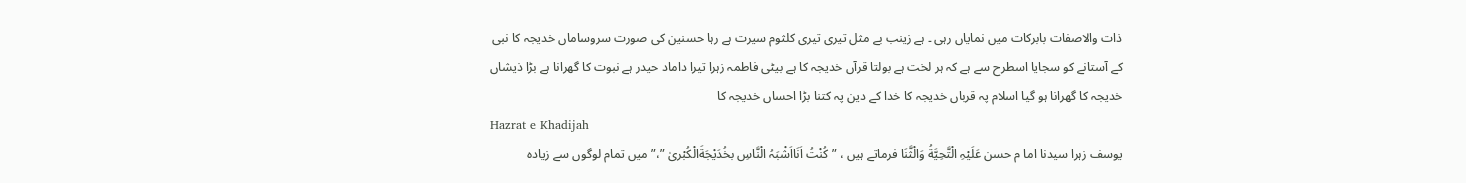ذات والاصفات بابرکات میں نمایاں رہی ۔ ہے زینب بے مثل تیری تیری کلثوم سیرت ہے رہا حسنین کی صورت سروساماں خدیجہ کا نبی کے آستانے کو سجایا اسطرح سے ہے کہ ہر لخت ہے بولتا قرآں خدیجہ کا ہے بیٹی فاطمہ زہرا تیرا داماد حیدر ہے نبوت کا گھرانا ہے بڑا ذیشاں خدیجہ کا گھرانا ہو گیا اسلام پہ قرباں خدیجہ کا خدا کے دین پہ کتنا بڑا احساں خدیجہ کا
Hazrat e Khadijah
یوسف زہرا سیدنا اما م حسن عَلَیْہِ الْتَّحِیَّةُ وَالْثَّنَا فرماتے ہیں ، ” کُنْتُ اَنَااَشْبَہُ الْنَّاسِ بخُدَیْجَةَالْکُبْریٰ ”،”میں تمام لوگوں سے زیادہ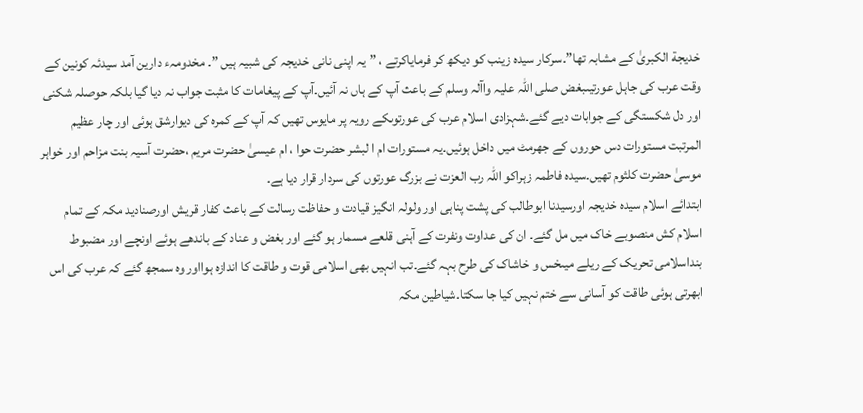خدیجة الکبریٰ کے مشابہ تھا”۔سرکار سیدہ زینب کو دیکھ کر فرمایاکرتے ، ”یہ اپنی نانی خدیجہ کی شبیہ ہیں ”۔ مخدومہء دارین آمد سیدئہ کونین کے وقت عرب کی جاہل عورتیںبغض صلی اللہ علیہ واآلہ وسلم کے باعث آپ کے ہاں نہ آئیں۔آپ کے پیغامات کا مثبت جواب نہ دیا گیا بلکہ حوصلہ شکنی اور دل شکستگی کے جوابات دیے گئے۔شہزادی اسلام عرب کی عورتوںکے رویہ پر مایوس تھیں کہ آپ کے کمرہ کی دیوارشق ہوئی اور چار عظیم المرتبت مستورات دس حوروں کے جھرمٹ میں داخل ہوئیں۔یہ مستورات ام ا لبشر حضرت حوا ، ام عیسیٰ حضرت مریم ،حضرت آسیہ بنت مزاحم اور خواہر موسیٰ حضرت کلثوم تھیں۔سیدہ فاطمہ زہراکو اللہ رب العزت نے بزرگ عورتوں کی سردار قرار دیا ہے۔
ابتدائے اسلام سیدہ خدیجہ اورسیدنا ابوطالب کی پشت پناہی اور ولولہ انگیز قیادت و حفاظت رسالت کے باعث کفار قریش اورصنادید مکہ کے تمام اسلام کش منصوبے خاک میں مل گئے۔ ان کی عداوت ونفرت کے آہنی قلعے مسمار ہو گئے اور بغض و عناد کے باندھے ہوئے اونچے اور مضبوط بنداسلامی تحریک کے ریلے میںخس و خاشاک کی طرح بہہ گئے۔تب انہیں بھی اسلامی قوت و طاقت کا اندازہ ہوااور وہ سمجھ گئے کہ عرب کی اس ابھرتی ہوئی طاقت کو آسانی سے ختم نہیں کیا جا سکتا۔شیاطین مکہ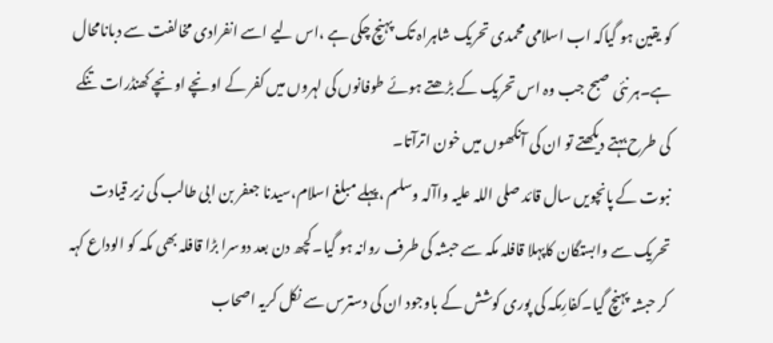کو یقین ہو گیاکہ اب اسلامی محمدی تحریک شاہراہ تک پہنچ چکی ہے ،اس لیے اسے انفرادی مخالفت سے دبانامحال ہے۔ہر نئی صبح جب وہ اس تحریک کے بڑھتے ہوئے طوفانوں کی لہروں میں کفر کے اونچے اونچے کھنڈرات تنکے کی طرح بہتے دیکھتے تو ان کی آنکھوں میں خون اترآتا۔
نبوت کے پانچویں سال قائد صلی اللہ علیہ واآلہ وسلم ،پہلے مبلغ اسلام،سیدنا جعفر بن ابی طالب کی زیر قیادت تحریک سے وابستگان کاپہلا قافلہ مکہ سے حبشہ کی طرف روانہ ہو گیا۔کچھ دن بعد دوسرا بڑا قافلہ بھی مکہ کو الوداع کہہ کر حبشہ پہنچ گیا۔کفارِمکہ کی پوری کوشش کے باوجود ان کی دسترس سے نکل کریہ اصحاب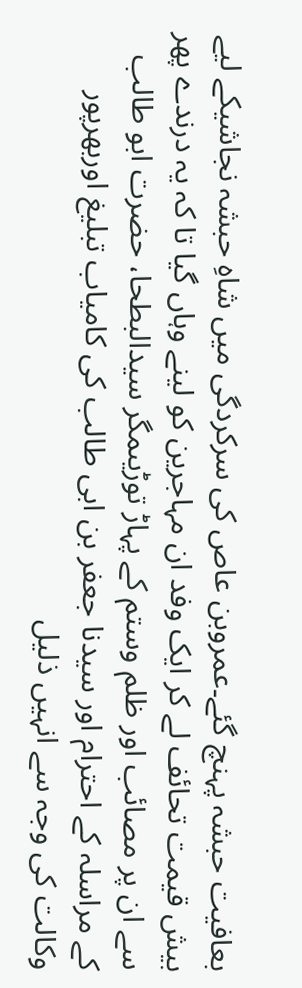بعافیت حبشہ پہنچ گئے۔عمروبن عاص کی سرکردگی میں شاہِ حبشہ نجاشیکے لیے بیش قیمت تحائف لے کر ایک وفد ان مہاجرین کو لینے وہاں گیا تا کہ یہ درندے پھر سے ان پر مصائب اور ظلم وستم کے پہاڑ توڑیںمگر سیدالبطحا، حضرت ابو طالب کے مراسلہ کے احترام اور سیدنا جعفر بن ابی طالب کی کامیاب تبلیغ اوربھرپور وکالت کی وجہ سے انہیں ذلیل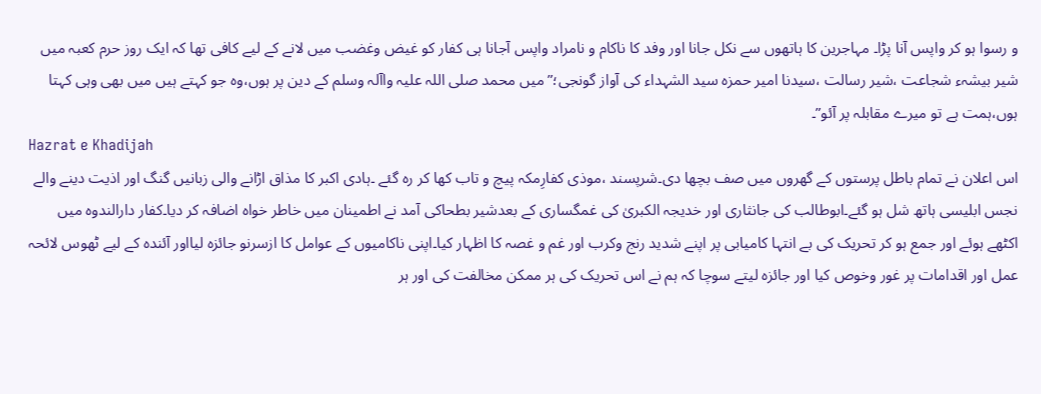و رسوا ہو کر واپس آنا پڑا۔ مہاجرین کا ہاتھوں سے نکل جانا اور وفد کا ناکام و نامراد واپس آجانا ہی کفار کو غیض وغضب میں لانے کے لیے کافی تھا کہ ایک روز حرم کعبہ میں شیر بیشہء شجاعت ،شیر رسالت ،سیدنا امیر حمزہ سید الشہداء کی آواز گونجی؛”میں محمد صلی اللہ علیہ واآلہ وسلم کے دین پر ہوں،وہ جو کہتے ہیں میں بھی وہی کہتا ہوں،ہمت ہے تو میرے مقابلہ پر آئو”۔
Hazrat e Khadijah
اس اعلان نے تمام باطل پرستوں کے گھروں میں صف بچھا دی۔شرپسند ،موذی کفارِمکہ پیچ و تاب کھا کر رہ گئے ۔ہادی اکبر کا مذاق اڑانے والی زبانیں گنگ اور اذیت دینے والے نجس ابلیسی ہاتھ شل ہو گئے۔ابوطالب کی جانثاری اور خدیجہ الکبریٰ کی غمگساری کے بعدشیر بطحاکی آمد نے اطمینان میں خاطر خواہ اضافہ کر دیا۔کفار دارالندوہ میں اکٹھے ہوئے اور جمع ہو کر تحریک کی بے انتہا کامیابی پر اپنے شدید رنج وکرب اور غم و غصہ کا اظہار کیا۔اپنی ناکامیوں کے عوامل کا ازسرنو جائزہ لیااور آئندہ کے لیے ٹھوس لائحہ عمل اور اقدامات پر غور وخوص کیا اور جائزہ لیتے سوچا کہ ہم نے اس تحریک کی ہر ممکن مخالفت کی اور ہر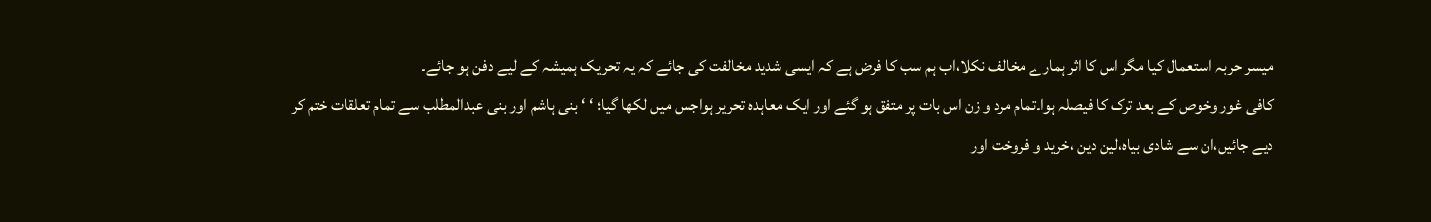میسر حربہ استعمال کیا مگر اس کا اثر ہمارے مخالف نکلا،اب ہم سب کا فرض ہے کہ ایسی شدید مخالفت کی جائے کہ یہ تحریک ہمیشہ کے لیے دفن ہو جائے۔
کافی غور وخوص کے بعد ترک کا فیصلہ ہوا۔تمام مرد و زن اس بات پر متفق ہو گئے اور ایک معاہدہ تحریر ہواجس میں لکھا گیا؛ ‘ ‘ بنی ہاشم اور بنی عبدالمطلب سے تمام تعلقات ختم کر دیے جائیں،ان سے شادی بیاہ،لین دین ،خرید و فروخت اور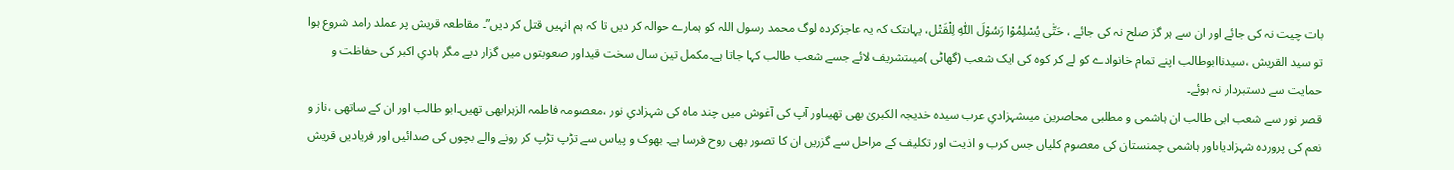بات چیت نہ کی جائے اور ان سے ہر گز صلح نہ کی جائے ، حَتّٰی یُسْلِمُوْا رَسُوْلَ اللّٰہِ لِلْقَتْل، یہاںتک کہ یہ عاجزکردہ لوگ محمد رسول اللہ کو ہمارے حوالہ کر دیں تا کہ ہم انہیں قتل کر دیں”۔ مقاطعہ قریش پر عملد رامد شروع ہوا تو سید القریش ،سیدناابوطالب اپنے تمام خانوادے کو لے کر کوہ کی ایک شعب (گھاٹی )میںتشریف لائے جسے شعب طالب کہا جاتا ہے۔مکمل تین سال سخت قیداور صعوبتوں میں گزار دیے مگر ہادیِ اکبر کی حفاظت و حمایت سے دستبردار نہ ہوئے۔
قصر نور سے شعب ابی طالب ان ہاشمی و مطلبی محاصرین میںشہزادیِ عرب سیدہ خدیجہ الکبریٰ بھی تھیںاور آپ کی آغوش میں چند ماہ کی شہزادیِ نور ،معصومہ فاطمہ الزہرابھی تھیں۔ابو طالب اور ان کے ساتھی ،ناز و نعم کی پروردہ شہزادیاںاور ہاشمی چمنستان کی معصوم کلیاں جس کرب و اذیت اور تکلیف کے مراحل سے گزریں ان کا تصور بھی روح فرسا ہے۔ بھوک و پیاس سے تڑپ تڑپ کر رونے والے بچوں کی صدائیں اور فریادیں قریش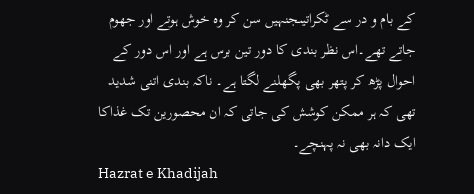کے بام و در سے ٹکراتیںجنہیں سن کر وہ خوش ہوتے اور جھوم جاتے تھے۔اس نظر بندی کا دور تین برس ہے اور اس دور کے احوال پڑھ کر پتھر بھی پگھلنے لگتا ہے۔ ناکہ بندی اتنی شدید تھی کہ ہر ممکن کوشش کی جاتی کہ ان محصورین تک غذاکا ایک دانہ بھی نہ پہنچے۔
Hazrat e Khadijah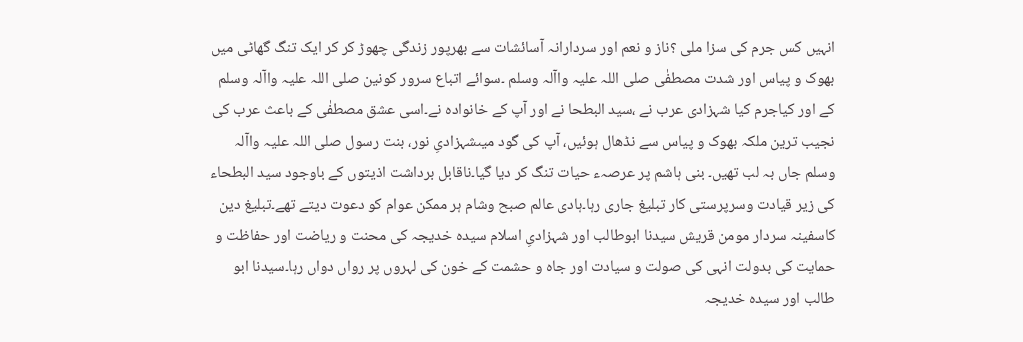انہیں کس جرم کی سزا ملی ؟ناز و نعم اور سردارانہ آسائشات سے بھرپور زندگی چھوڑ کر کر ایک تنگ گھاٹی میں بھوک و پیاس اور شدت مصطفٰی صلی اللہ علیہ واآلہ وسلم ۔سوائے اتباع سرور کونین صلی اللہ علیہ واآلہ وسلم کے اور کیاجرم کیا شہزادی عرب نے ،سید البطحا نے اور آپ کے خانوادہ نے۔اسی عشق مصطفٰی کے باعث عرب کی نجیب ترین ملکہ بھوک و پیاس سے نڈھال ہوئیں، آپ کی گود میںشہزادیِ نور، بنت رسول صلی اللہ علیہ واآلہ وسلم جاں بہ لب تھیں۔ بنی ہاشم پر عرصہء حیات تنگ کر دیا گیا۔ناقابل برداشت اذیتوں کے باوجود سید البطحاء کی زیر قیادت وسرپرستی کار تبلیغ جاری رہا۔ہادی عالم صبح وشام ہر ممکن عوام کو دعوت دیتے تھے۔تبلیغ دین کاسفینہ سردار مومن قریش سیدنا ابوطالب اور شہزادیِ اسلام سیدہ خدیجہ کی محنت و ریاضت اور حفاظت و حمایت کی بدولت انہی کی صولت و سیادت اور جاہ و حشمت کے خون کی لہروں پر رواں دواں رہا۔سیدنا ابو طالب اور سیدہ خدیجہ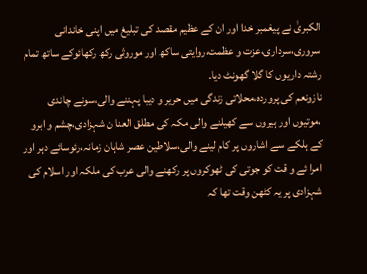الکبریٰ نے پیغمبر خدا اور ان کے عظیم مقصد کی تبلیغ میں اپنی خاندانی سروری،سرداری،عزت و عظمت،روایتی ساکھ اور موروثی رکھ رکھائوکے ساتھ تمام رشتہ داریوں کا گلا گھونٹ دیا۔
نازونعم کی پروردہ،محلاتی زندگی میں حریر و دیبا پہننے والی،سونے چاندی ،موتیوں اور ہیروں سے کھیلنے والی مکہ کی مطلق العنا ن شہزادی،چشم و ابرو کے ہلکے سے اشاروں پر کام لینے والی،سلاطین عصر شاہان زمانہ،رئوسائے دہر اور امرا ئے و قت کو جوتی کی ٹھوکروں پر رکھنے والی عرب کی ملکہ اور اسلام کی شہزادی پر یہ کٹھن وقت تھا کہ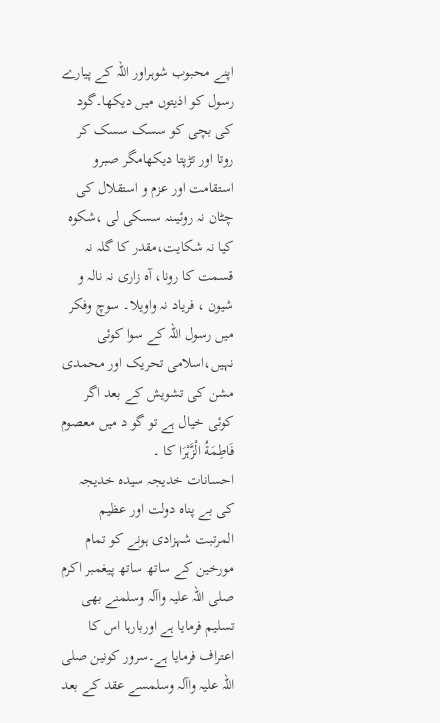اپنے محبوب شوہراور اللہ کے پیارے رسول کو اذیتوں میں دیکھا۔گود کی بچی کو سسک سسک کر روتا اور تڑپتا دیکھامگر صبرو استقامت اور عزم و استقلال کی چٹان نہ روئیںنہ سسکی لی ،شکوہ کیا نہ شکایت،مقدر کا گلہ نہ قسمت کا رونا، آہ زاری نہ نالہ و شیون ، فریاد نہ واویلا۔ سوچ وفکر میں رسول اللہ کے سوا کوئی نہیں،اسلامی تحریک اور محمدی مشن کی تشویش کے بعد اگر کوئی خیال ہے تو گو د میں معصوم فَاطِمَةُ الْزَّہْرَا کا ۔
احسانات خدیجہ سیدہ خدیجہ کی بے پناہ دولت اور عظیم المرتبت شہزادی ہونے کو تمام مورخین کے ساتھ ساتھ پیغمبر اکرم صلی اللہ علیہ واآلہ وسلمنے بھی تسلیم فرمایا ہے اوربارہا اس کا اعتراف فرمایا ہے۔سرور کونین صلی اللہ علیہ واآلہ وسلمسے عقد کے بعد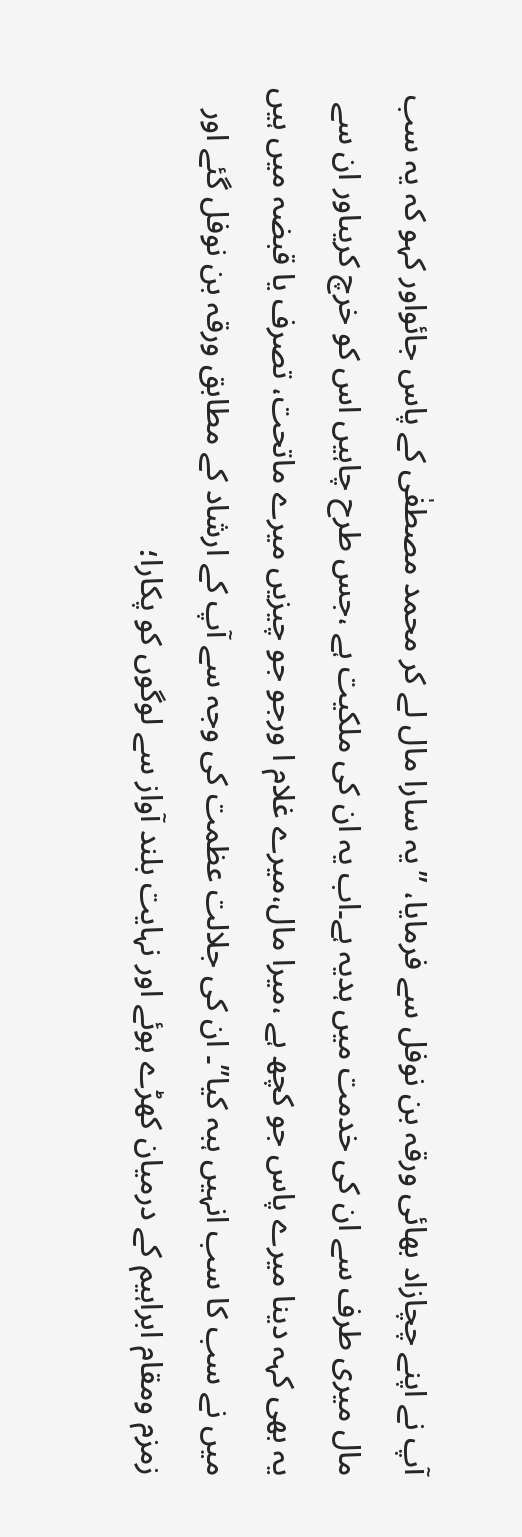آپ نے اپنے چچازاد بھائی ورقہ بن نوفل سے فرمایا، ”یہ سارا مال لے کر محمد مصطفٰی کے پاس جائواور کہو کہ یہ سب مال میری طرف سے ان کی خدمت میں ہدیہ ہے۔اب یہ ان کی ملکیت ہے ،جس طرح چاہیں اس کو خرچ کریںاور ان سے یہ بھی کہہ دینا میرے پاس جو کچھ ہے ،میرا مال،میرے غلام ا ورجو جو چیزیں میرے ماتحت، تصرف یا قبضہ میں ہیں میں نے سب کا سب انہیں ہبہ کیا”۔ ان کی جلالت عظمت کی وجہ سے آپ کے ارشاد کے مطابق ورقہ بن نوفل گئے اور زمزم ومقام ابراہیم کے درمیان کھڑے ہوئے اور نہایت بلند آواز سے لوگوں کو پکارا؛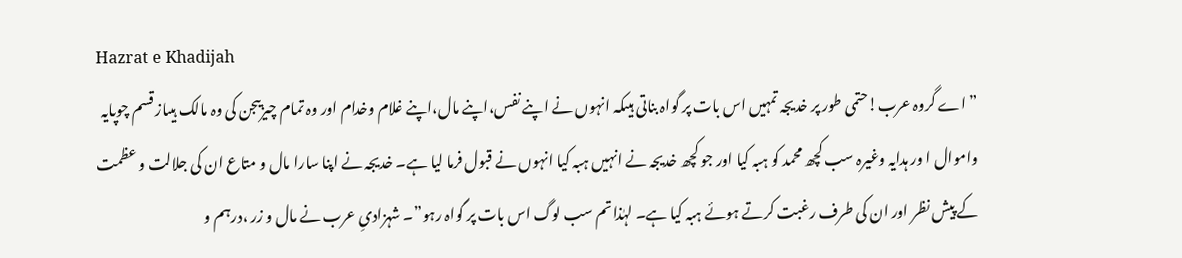Hazrat e Khadijah
” اے گروہ عرب!حتمی طور پر خدیجہ تمہیں اس بات پر گواہ بناتی ہیںکہ انہوں نے اپنے نفس،اپنے مال،اپنے غلام وخدام اور وہ تمام چیزیںجن کی وہ مالک ہیںاز قسم چوپایہ واموال ا ور ہدایہ وغیرہ سب کچھ محمد کو ہبہ کیا اور جو کچھ خدیجہ نے انہیں ہبہ کیا انہوں نے قبول فرما لیا ہے۔ خدیجہ نے اپنا سارا مال و متاع ان کی جلالت و عظمت کے پیش نظر اور ان کی طرف رغبت کرتے ہوئے ہبہ کیا ہے۔ لہٰذاتم سب لوگ اس بات پر گواہ رہو”۔ شہزادیِ عرب نے مال و زر ،درہم و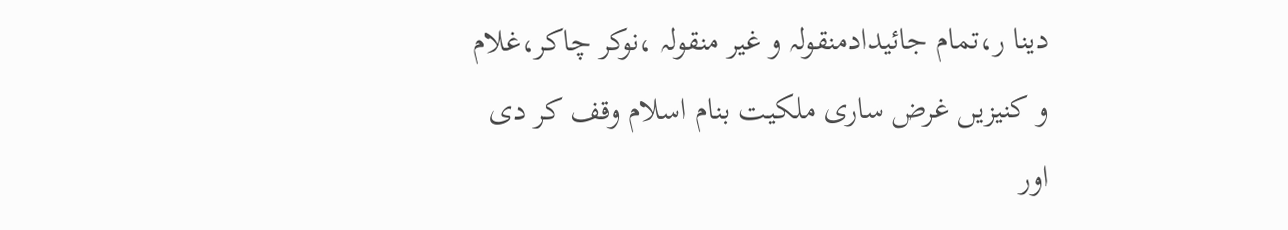دینا ر،تمام جائیدادمنقولہ و غیر منقولہ ،نوکر چاکر،غلام و کنیزیں غرض ساری ملکیت بنام اسلام وقف کر دی اور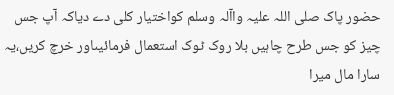حضور پاک صلی اللہ علیہ واآلہ وسلم کواختیار کلی دے دیاکہ آپ جس چیز کو جس طرح چاہیں بلا روک ٹوک استعمال فرمائیںاور خرچ کریں،یہ سارا مال میرا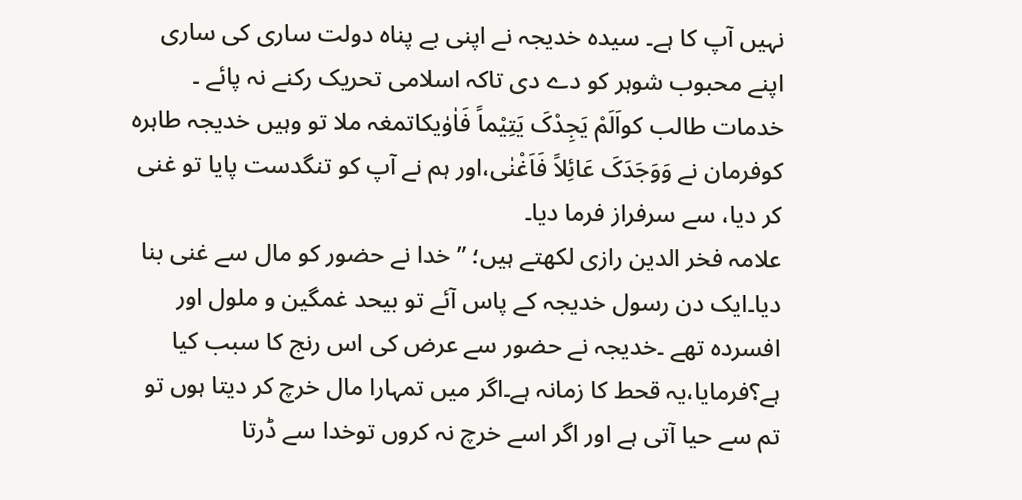نہیں آپ کا ہے۔ سیدہ خدیجہ نے اپنی بے پناہ دولت ساری کی ساری اپنے محبوب شوہر کو دے دی تاکہ اسلامی تحریک رکنے نہ پائے ۔ خدمات طالب کواَلَمْ یَجِدْکَ یَتِیْماً فَاٰوٰیکاتمغہ ملا تو وہیں خدیجہ طاہرہ کوفرمان نے وَوَجَدَکَ عَائِلاً فَاَغْنٰی،اور ہم نے آپ کو تنگدست پایا تو غنی کر دیا، سے سرفراز فرما دیا۔
علامہ فخر الدین رازی لکھتے ہیں؛ ” خدا نے حضور کو مال سے غنی بنا دیا۔ایک دن رسول خدیجہ کے پاس آئے تو بیحد غمگین و ملول اور افسردہ تھے ۔خدیجہ نے حضور سے عرض کی اس رنج کا سبب کیا ہے؟فرمایا،یہ قحط کا زمانہ ہے۔اگر میں تمہارا مال خرچ کر دیتا ہوں تو تم سے حیا آتی ہے اور اگر اسے خرچ نہ کروں توخدا سے ڈرتا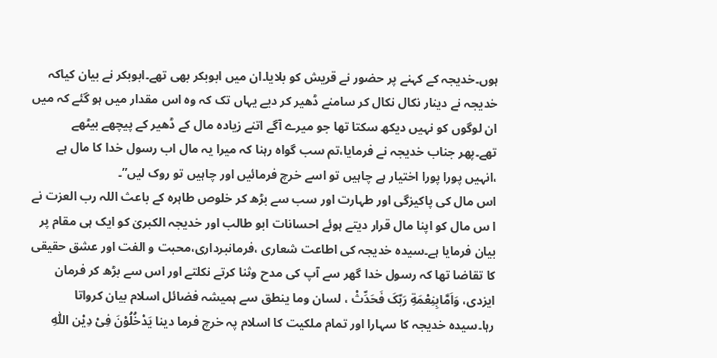ہوں۔خدیجہ کے کہنے پر حضور نے قریش کو بلایا۔ان میں ابوبکر بھی تھے۔ابوبکر نے بیان کیاکہ خدیجہ نے دینار نکال نکال کر سامنے ڈھیر کر دیے یہاں تک کہ وہ اس مقدار میں ہو گئے کہ میں ان لوگوں کو نہیں دیکھ سکتا تھا جو میرے آگے اتنے زیادہ مال کے ڈھیر کے پیچھے بیٹھے تھے۔پھر جناب خدیجہ نے فرمایا،تم سب گواہ رہنا کہ میرا یہ مال اب رسول خدا کا مال ہے ،انہیں پورا پورا اختیار ہے چاہیں تو اسے خرچ فرمائیں اور چاہیں تو روک لیں”۔
اس مال کی پاکیزگی اور طہارت اور سب سے بڑھ کر خلوص طاہرہ کے باعث اللہ رب العزت نے ا س مال کو اپنا مال قرار دیتے ہوئے احسانات ابو طالب اور خدیجہ الکبریٰ کو ایک ہی مقام پر بیان فرمایا ہے۔سیدہ خدیجہ کی اطاعت شعاری ،فرمانبرداری،محبت و الفت اور عشق حقیقی کا تقاضا تھا کہ رسول خدا گھر سے آپ کی مدح وثنا کرتے نکلتے اور اس سے بڑھ کر فرمان ایزدی، وَاَمَّابِنِعْمَةِ رَبّکَ فَحَدِّثْ ، لسان وما ینطق سے ہمیشہ فضائل اسلام بیان کرواتا رہا۔سیدہ خدیجہ کا سہارا اور تمام ملکیت کا اسلام پہ خرچ فرما دینا یَدْخُلُوْنَ فِیْ دِیْن اللّٰہِ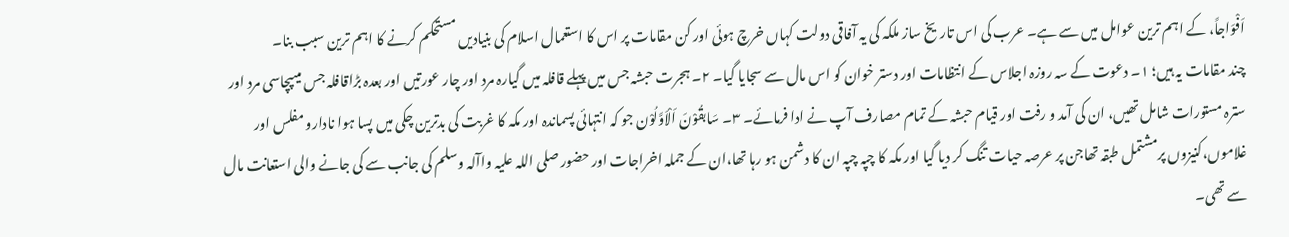اَفْوَاجاً، کے اہم ترین عوامل میں سے ہے۔ عرب کی اس تاریخ ساز ملکہ کی یہ آفاقی دولت کہاں خرچ ہوئی اور کن مقامات پر اس کا استعمال اسلام کی بنیادیں مستحکم کرنے کا اہم ترین سبب بنا۔
چند مقامات یہ ہیں؛ ١۔ دعوت کے سہ روزہ اجلاس کے انتظامات اور دستر خوان کو اس مال سے سجایا گیا۔ ٢۔ ہجرت حبشہ جس میں پہلے قافلہ میں گیارہ مرد اور چار عورتیں اور بعدہ بڑاقافلہ جس میںپچاسی مرد اور سترہ مستورات شامل تھیں، ان کی آمد و رفت اور قیام حبشہ کے تمام مصارف آپ نے ادا فرمائے۔ ٣۔ سَابقُوْنَ اَلْاَوَّلُوْن جو کہ انتہائی پسماندہ اور مکہ کا غربت کی بدترین چکی میں پسا ہوا نادارو مفلس اور غلاموں،کنیزوں پرمشتمل طبقہ تھاجن پر عرصہ حیات تنگ کر دیا گیا اور مکہ کا چپہ چپہ ان کا دشمن ہو رہا تھا،ان کے جملہ اخراجات اور حضور صلی اللہ علیہ واآلہ وسلم کی جانب سے کی جانے والی استعانت مال سے تھی۔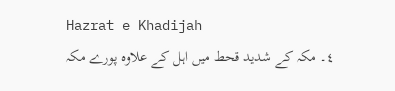Hazrat e Khadijah
٤۔ مکہ کے شدید قحط میں اہل کے علاوہ پورے مکہ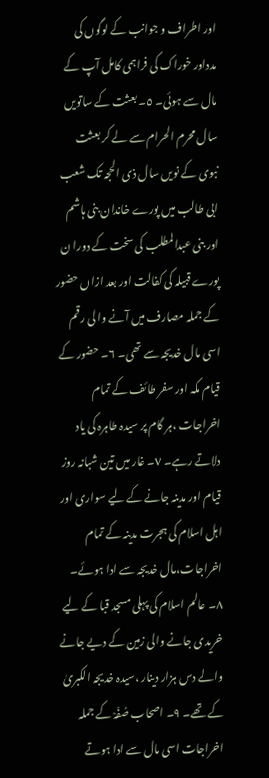اور اطراف و جوانب کے لوگوں کی مدداور خوراک کی فراہمی کامل آپ کے مال سے ہوئی۔ ٥۔ بعثت کے ساتویں سال محرم الحرام سے لے کر بعثت نبوی کے نویں سال ذی الحجہ تک شعب ابی طالب میں پورے خاندان بنی ہاشم اور بنی عبدالمطلب کی سخت کے دورا ن پورے قبیلہ کی کفالت اور بعد ازاں حضور کے جملہ مصارف میں آنے وا لی رقم اسی مال خدیجہ سے تھی۔ ٦۔ حضور کے قیام مکہ اور سفر طائف کے تمام اخراجات ،ہر گام پر سیدہ طاہرہ کی یاد دلاتے رہے۔ ٧۔ غار میں تین شبانہ روز قیام اور مدینہ جانے کے لیے سواری اور اہل اسلام کی ہجرت مدینہ کے تمام اخراجات،مال خدیجہ سے ادا ہوئے۔
٨۔ عالم اسلام کی پہلی مسجد قبا کے لیے خریدی جانے والی زمین کے دیے جانے والے دس ہزار دینار ،سیدہ خدیجہ الکبریٰ کے تھے۔ ٩۔ اصحاب صُفّہْ کے جملہ اخراجات اسی مال سے ادا ہوتے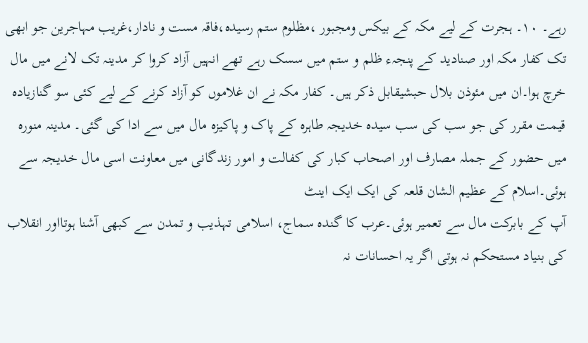رہے۔ ١٠۔ ہجرت کے لیے مکہ کے بیکس ومجبور ،مظلوم ستم رسیدہ،فاقہ مست و نادار،غریب مہاجرین جو ابھی تک کفار مکہ اور صنادید کے پنجہء ظلم و ستم میں سسک رہے تھے انہیں آزاد کروا کر مدینہ تک لانے میں مال خرچ ہوا۔ان میں مئوذن بلال حبشیقابل ذکر ہیں۔ کفار مکہ نے ان غلاموں کو آزاد کرنے کے لیے کئی سو گنازیادہ قیمت مقرر کی جو سب کی سب سیدہ خدیجہ طاہرہ کے پاک و پاکیزہ مال میں سے ادا کی گئی۔ مدینہ منورہ میں حضور کے جملہ مصارف اور اصحاب کبار کی کفالت و امور زندگانی میں معاونت اسی مال خدیجہ سے ہوئی۔اسلام کے عظیم الشان قلعہ کی ایک ایک اینٹ
آپ کے بابرکت مال سے تعمیر ہوئی۔عرب کا گندہ سماج، اسلامی تہذیب و تمدن سے کبھی آشنا ہوتااور انقلاب کی بنیاد مستحکم نہ ہوتی اگر یہ احسانات نہ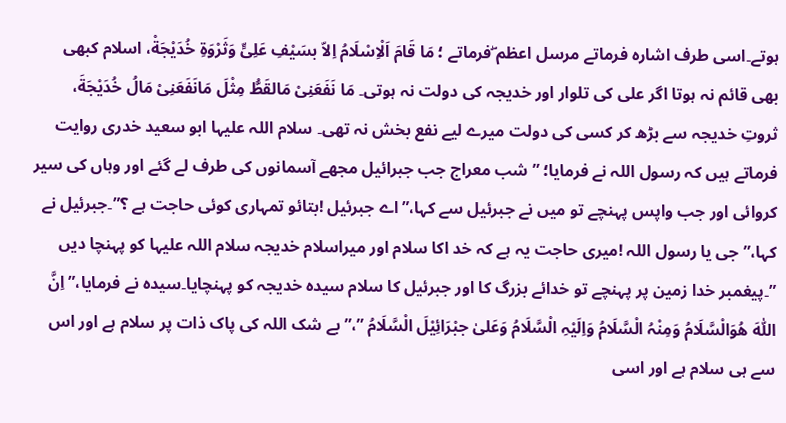ہوتے۔اسی طرف اشارہ فرماتے مرسل اعظم ۖفرماتے ؛ مَا قَامَ اَلْاِسْلَامُ اِلاّ بسَیْفِ عَلِیٍّ وَثَرْوَةِ خُدَیْجَةْ، اسلام کبھی بھی قائم نہ ہوتا اگر علی کی تلوار اور خدیجہ کی دولت نہ ہوتی۔ مَا نَفَعَنِیْ مَالقَطُّ مِثْلَ مَانَفَعَنِیْ مَالُ خُدَیْجَةَ، ثروتِ خدیجہ سے بڑھ کر کسی کی دولت میرے لیے نفع بخش نہ تھی۔ سلام اللہ علیہا ابو سعید خدری روایت فرماتے ہیں کہ رسول اللہ نے فرمایا؛ ”شب معراج جب جبرائیل مجھے آسمانوں کی طرف لے گئے اور وہاں کی سیر کروائی اور جب واپس پہنچے تو میں نے جبرئیل سے کہا،”اے جبرئیل !بتائو تمہاری کوئی حاجت ہے ؟”۔جبرئیل نے کہا،”جی یا رسول اللہ !میری حاجت یہ ہے کہ خد اکا سلام اور میراسلام خدیجہ سلام اللہ علیہا کو پہنچا دیں ”۔پیغمبر خدا زمین پر پہنچے تو خدائے بزرگ کا اور جبرئیل کا سلام سیدہ خدیجہ کو پہنچایا۔سیدہ نے فرمایا،” اِنَّ اللّٰہَ ھُوَالْسَّلَامُ وَمِنْہُ الْسَّلَامُ وَاِلَیْہِ الْسَّلَامُ وَعَلیٰ جبْرَائِیْلَ الْسَّلَامُ ”،”بے شک اللہ کی پاک ذات پر سلام ہے اور اس سے ہی سلام ہے اور اسی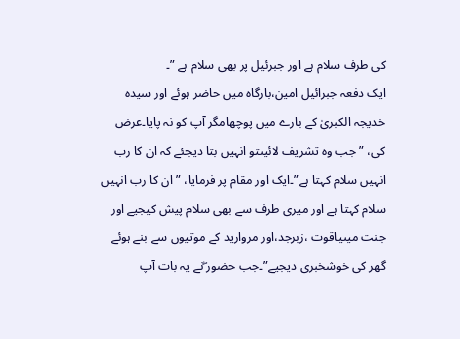کی طرف سلام ہے اور جبرئیل پر بھی سلام ہے ”۔
ایک دفعہ جبرائیل امین،بارگاہ میں حاضر ہوئے اور سیدہ خدیجہ الکبریٰ کے بارے میں پوچھامگر آپ کو نہ پایا۔عرض کی، ” جب وہ تشریف لائیںتو انہیں بتا دیجئے کہ ان کا رب انہیں سلام کہتا ہے”۔ایک اور مقام پر فرمایا، ”ان کا رب انہیں سلام کہتا ہے اور میری طرف سے بھی سلام پیش کیجیے اور جنت میںیاقوت ،زبرجد،اور مروارید کے موتیوں سے بنے ہوئے گھر کی خوشخبری دیجیے”۔جب حضور ۖنے یہ بات آپ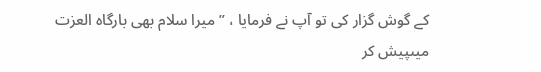کے گوش گزار کی تو آپ نے فرمایا ، ”میرا سلام بھی بارگاہ العزت میںپیش کر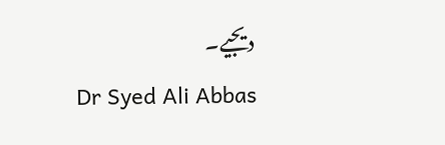دیجیے۔
Dr Syed Ali Abbas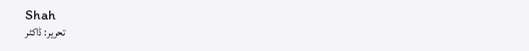Shah
تحریر: ڈاکٹر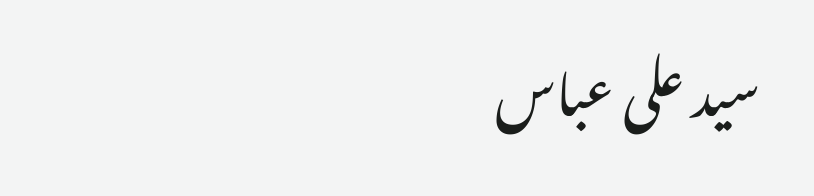سید علی عباس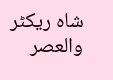شاہ ریکٹر والعصر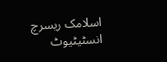اسلامک ریسرچ انسٹیٹیوٹ